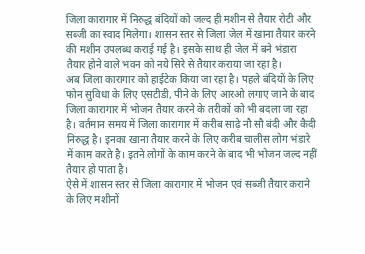जिला कारागार में निरुद्ध बंदियों को जल्द ही मशीन से तैयार रोटी और सब्जी का स्वाद मिलेगा। शासन स्तर से जिला जेल में खाना तैयार करने की मशीन उपलब्ध कराई गई है। इसके साथ ही जेल में बने भंडारा तैयार होने वाले भवन को नये सिरे से तैयार कराया जा रहा है।
अब जिला कारागार को हाईटेक किया जा रहा है। पहले बंदियों के लिए फोन सुविधा के लिए एसटीडी, पीने के लिए आरओ लगाए जाने के बाद जिला कारागार में भोजन तैयार करने के तरीकों को भी बदला जा रहा है। वर्तमान समय में जिला कारागार में करीब साढ़े नौ सौ बंदी और कैदी निरुद्ध है। इनका खाना तैयार करने के लिए करीब चालीस लोग भंडारे में काम करते है। इतने लोगों के काम करने के बाद भी भोजन जल्द नहीं तैयार हो पाता है।
ऐसे में शासन स्तर से जिला कारागार में भोजन एवं सब्जी तैयार कराने के लिए मशीनों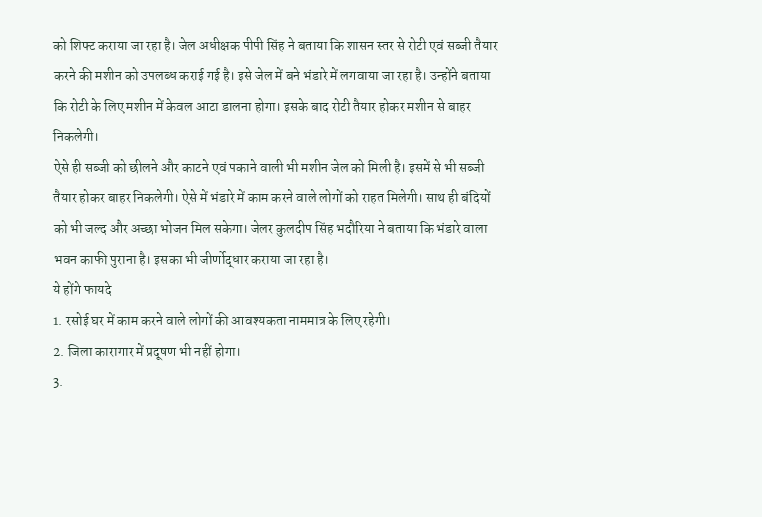को शिफ्ट कराया जा रहा है। जेल अधीक्षक पीपी सिंह ने बताया कि शासन स्तर से रोटी एवं सब्जी तैयार करने की मशीन को उपलब्ध कराई गई है। इसे जेल में बने भंडारे में लगवाया जा रहा है। उन्होंने बताया कि रोटी के लिए मशीन में केवल आटा डालना होगा। इसके बाद रोटी तैयार होकर मशीन से बाहर निकलेगी।
ऐसे ही सब्जी को छीलने और काटने एवं पकाने वाली भी मशीन जेल को मिली है। इसमें से भी सब्जी तैयार होकर बाहर निकलेगी। ऐसे में भंडारे में काम करने वाले लोगों को राहत मिलेगी। साथ ही बंदियों को भी जल्द और अच्छा भोजन मिल सकेगा। जेलर कुलदीप सिंह भदौरिया ने बताया कि भंडारे वाला भवन काफी पुराना है। इसका भी जीर्णोद्धार कराया जा रहा है।
ये होंगे फायदे
1. रसोई घर में काम करने वाले लोगों की आवश्यकता नाममात्र के लिए रहेगी।
2. जिला कारागार में प्रदूषण भी नहीं होगा।
3.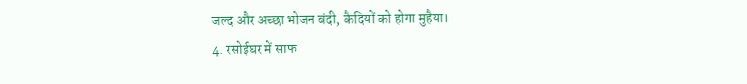जल्द और अच्छा भोजन बंदी, कैदियों को होगा मुहैया।
4. रसोईघर में साफ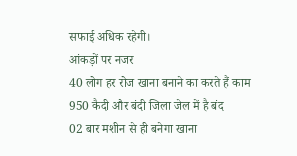सफाई अधिक रहेगी।
आंकड़ों पर नजर
40 लोग हर रोज खाना बनाने का करते हैं काम
950 कैदी और बंदी जिला जेल में है बंद
02 बार मशीन से ही बनेगा खाना